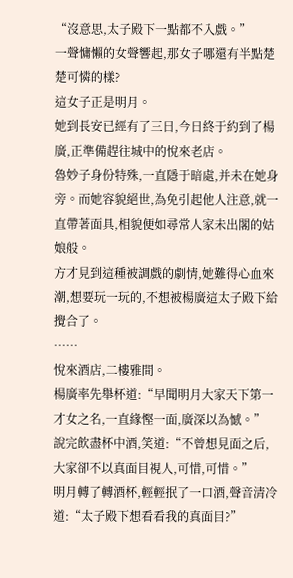“沒意思,太子殿下一點都不入戲。”
一聲慵懶的女聲響起,那女子哪還有半點楚楚可憐的樣?
這女子正是明月。
她到長安已經有了三日,今日終于約到了楊廣,正準備趕往城中的悅來老店。
魯妙子身份特殊,一直隱于暗處,并未在她身旁。而她容貌絕世,為免引起他人注意,就一直帶著面具,相貌便如尋常人家未出閣的姑娘般。
方才見到這種被調戲的劇情,她難得心血來潮,想要玩一玩的,不想被楊廣這太子殿下給攪合了。
……
悅來酒店,二樓雅間。
楊廣率先舉杯道:“早聞明月大家天下第一才女之名,一直緣慳一面,廣深以為憾。”
說完飲盡杯中酒,笑道:“不曾想見面之后,大家卻不以真面目視人,可惜,可惜。”
明月轉了轉酒杯,輕輕抿了一口酒,聲音清冷道:“太子殿下想看看我的真面目?”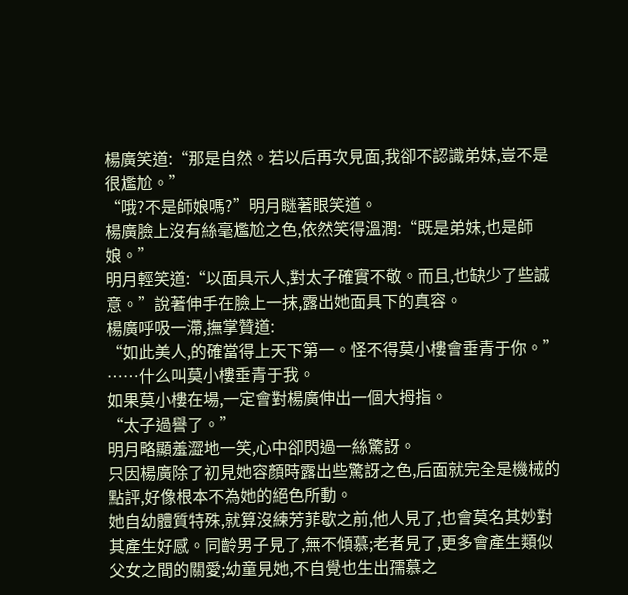楊廣笑道:“那是自然。若以后再次見面,我卻不認識弟妹,豈不是很尷尬。”
“哦?不是師娘嗎?”明月瞇著眼笑道。
楊廣臉上沒有絲毫尷尬之色,依然笑得溫潤:“既是弟妹,也是師娘。”
明月輕笑道:“以面具示人,對太子確實不敬。而且,也缺少了些誠意。”說著伸手在臉上一抹,露出她面具下的真容。
楊廣呼吸一滯,撫掌贊道:
“如此美人,的確當得上天下第一。怪不得莫小樓會垂青于你。”
……什么叫莫小樓垂青于我。
如果莫小樓在場,一定會對楊廣伸出一個大拇指。
“太子過譽了。”
明月略顯羞澀地一笑,心中卻閃過一絲驚訝。
只因楊廣除了初見她容顏時露出些驚訝之色,后面就完全是機械的點評,好像根本不為她的絕色所動。
她自幼體質特殊,就算沒練芳菲歇之前,他人見了,也會莫名其妙對其產生好感。同齡男子見了,無不傾慕;老者見了,更多會產生類似父女之間的關愛;幼童見她,不自覺也生出孺慕之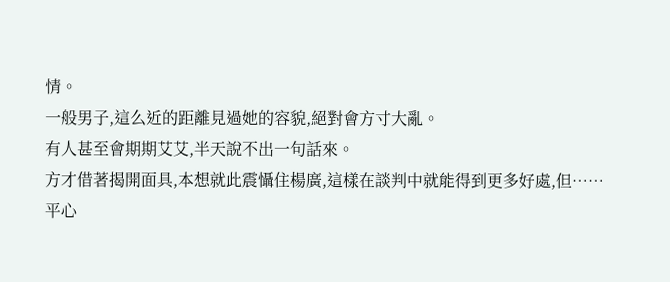情。
一般男子,這么近的距離見過她的容貌,絕對會方寸大亂。
有人甚至會期期艾艾,半天說不出一句話來。
方才借著揭開面具,本想就此震懾住楊廣,這樣在談判中就能得到更多好處,但……
平心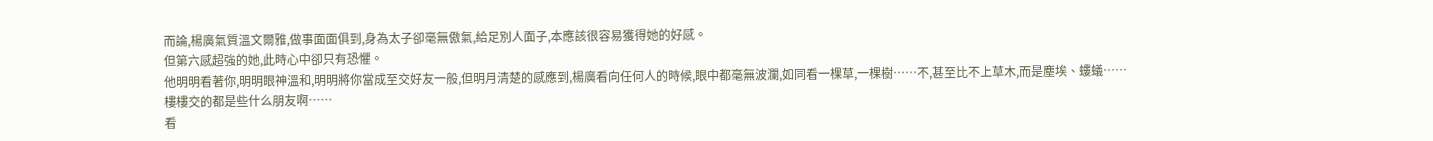而論,楊廣氣質溫文爾雅,做事面面俱到,身為太子卻毫無傲氣,給足別人面子,本應該很容易獲得她的好感。
但第六感超強的她,此時心中卻只有恐懼。
他明明看著你,明明眼神溫和,明明將你當成至交好友一般,但明月清楚的感應到,楊廣看向任何人的時候,眼中都毫無波瀾,如同看一棵草,一棵樹……不,甚至比不上草木,而是塵埃、螻蟻……
樓樓交的都是些什么朋友啊……
看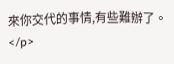來你交代的事情,有些難辦了。</p>